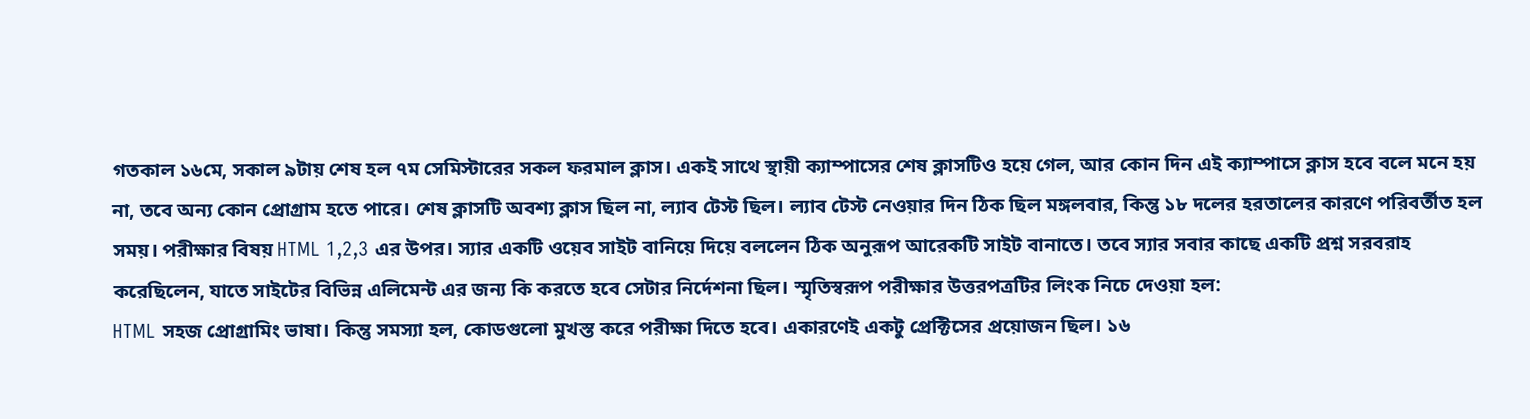গতকাল ১৬মে, সকাল ৯টায় শেষ হল ৭ম সেমিস্টারের সকল ফরমাল ক্লাস। একই সাথে স্থায়ী ক্যাম্পাসের শেষ ক্লাসটিও হয়ে গেল, আর কোন দিন এই ক্যাম্পাসে ক্লাস হবে বলে মনে হয় না, তবে অন্য কোন প্রোগ্রাম হতে পারে। শেষ ক্লাসটি অবশ্য ক্লাস ছিল না, ল্যাব টেস্ট ছিল। ল্যাব টেস্ট নেওয়ার দিন ঠিক ছিল মঙ্গলবার, কিন্তু ১৮ দলের হরতালের কারণে পরিবর্তীত হল সময়। পরীক্ষার বিষয় HTML 1,2,3 এর উপর। স্যার একটি ওয়েব সাইট বানিয়ে দিয়ে বললেন ঠিক অনুরূপ আরেকটি সাইট বানাতে। তবে স্যার সবার কাছে একটি প্রশ্ন সরবরাহ করেছিলেন, যাতে সাইটের বিভিন্ন এলিমেন্ট এর জন্য কি করতে হবে সেটার নির্দেশনা ছিল। স্মৃতিস্বরূপ পরীক্ষার উত্তরপত্রটির লিংক নিচে দেওয়া হল:
HTML সহজ প্রোগ্রামিং ভাষা। কিন্তু সমস্যা হল, কোডগুলো মুখস্ত করে পরীক্ষা দিতে হবে। একারণেই একটু প্রেক্টিসের প্রয়োজন ছিল। ১৬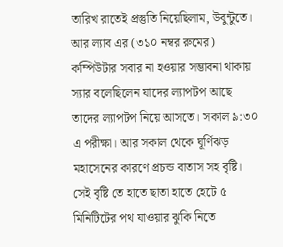তারিখ রাতেই প্রস্তুতি নিয়েছিলাম, উবুন্টুতে। আর ল্যাব এর (৩১০ নম্বর রুমের) কম্পিউটার সবার না হওয়ার সম্ভাবনা থাকায় স্যার বলেছিলেন যাদের ল্যাপটপ আছে তাদের ল্যাপটপ নিয়ে আসতে। সকাল ৯:৩০ এ পরীক্ষা। আর সকাল থেকে ঘূর্ণিঝড় মহাসেনের কারণে প্রচন্ড বাতাস সহ বৃষ্টি। সেই বৃষ্টি তে হাতে ছাতা হাতে হেটে ৫ মিনিটিটের পথ যাওয়ার ঝুকি নিতে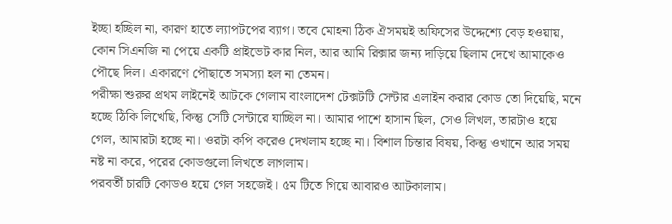ইচ্ছা হচ্ছিল না, কারণ হাতে ল্যাপটপের ব্যাগ। তবে মোহনা ঠিক ঐসময়ই অফিসের উদ্দেশ্যে বেড় হওয়ায়, কোন সিএনজি না পেয়ে একটি প্রাইভেট কার নিল, আর আমি রিক্সার জন্য দাড়িয়ে ছিলাম দেখে আমাকেও পৌছে দিল। একারণে পৌছাতে সমস্যা হল না তেমন।
পরীক্ষা শুরুর প্রথম লাইনেই আটকে গেলাম বাংলাদেশ টেক্সটটি সেন্টার এলাইন করার কোড তো দিয়েছি, মনে হচ্ছে ঠিকি লিখেছি, কিন্তু সেটি সেন্টারে যাচ্ছিল না। আমার পাশে হাসান ছিল, সেও লিখল, তারটাও হয়ে গেল, আমারটা হচ্ছে না। ওরটা কপি করেও দেখলাম হচ্ছে না। বিশাল চিন্তার বিষয়, কিন্তু ওখানে আর সময় নষ্ট না করে, পরের কোডগুলো লিখতে লাগলাম।
পরবর্তী চারটি কোডও হয়ে গেল সহজেই। ৫ম টিতে গিয়ে আবারও আটকালাম।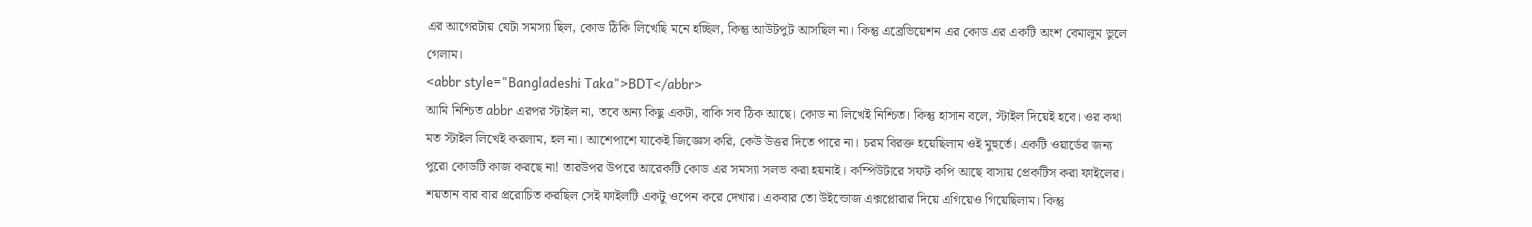এর আগেরটায় যেটা সমস্যা ছিল, কোড ঠিকি লিখেছি মনে হচ্ছিল, কিন্তু আউটপুট আসছিল না। কিন্তু এব্রেভিয়েশন এর কোড এর একটি অংশ বেমালুম ভুলে গেলাম।
<abbr style="Bangladeshi Taka">BDT</abbr>
আমি নিশ্চিত abbr এরপর স্টাইল না, তবে অন্য কিছু একটা, বাকি সব ঠিক আছে। কোড না লিখেই নিশ্চিত। কিন্তু হাসান বলে, স্টাইল দিয়েই হবে। ওর কথা মত স্টাইল লিখেই করলাম, হল না। আশেপাশে যাকেই জিজ্ঞেস করি, কেউ উত্তর দিতে পারে না। চরম বিরক্ত হয়েছিলাম ওই মুহুর্তে। একটি ওয়ার্ডের জন্য পুরো কোডটি কাজ করছে না! তারউপর উপরে আরেকটি কোড এর সমস্যা সলভ করা হয়নাই। কম্পিউটারে সফট কপি আছে বাসায় প্রেকটিস করা ফাইলের। শয়তান বার বার প্ররোচিত করছিল সেই ফাইলটি একটু ওপেন করে দেখার। একবার তো উইন্ডোজ এক্সপ্লোরার দিয়ে এগিয়েও গিয়েছিলাম। কিন্তু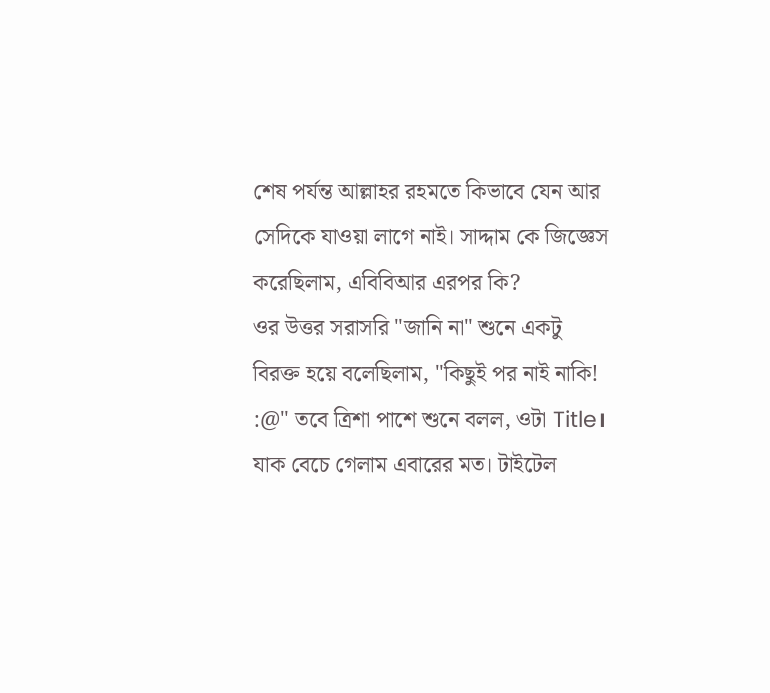শেষ পর্যন্ত আল্লাহর রহমতে কিভাবে যেন আর সেদিকে যাওয়া লাগে নাই। সাদ্দাম কে জিজ্ঞেস করেছিলাম, এবিবিআর এরপর কি?
ওর উত্তর সরাসরি "জানি না" শুনে একটু বিরক্ত হয়ে বলেছিলাম, "কিছুই পর নাই নাকি! :@" তবে ত্রিশা পাশে শুনে বলল, ওটা Title। যাক বেচে গেলাম এবারের মত। টাইটেল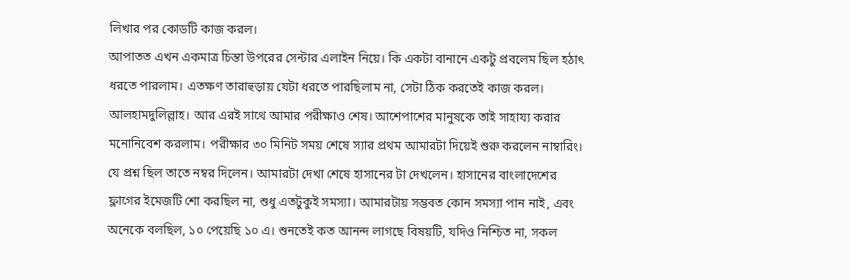লিখার পর কোডটি কাজ করল।
আপাতত এখন একমাত্র চিন্তা উপরের সেন্টার এলাইন নিয়ে। কি একটা বানানে একটু প্রবলেম ছিল হঠাৎ ধরতে পারলাম। এতক্ষণ তারাহুড়ায় যেটা ধরতে পারছিলাম না, সেটা ঠিক করতেই কাজ করল। আলহামদুলিল্লাহ। আর এরই সাথে আমার পরীক্ষাও শেষ। আশেপাশের মানুষকে তাই সাহায্য করার মনোনিবেশ করলাম। পরীক্ষার ৩০ মিনিট সময় শেষে স্যার প্রথম আমারটা দিয়েই শুরু করলেন নাম্বারিং। যে প্রশ্ন ছিল তাতে নম্বর দিলেন। আমারটা দেখা শেষে হাসানের টা দেখলেন। হাসানের বাংলাদেশের ফ্লাগের ইমেজটি শো করছিল না, শুধু এতটুকুই সমস্যা। আমারটায় সম্ভবত কোন সমস্যা পান নাই, এবং অনেকে বলছিল, ১০ পেয়েছি ১০ এ। শুনতেই কত আনন্দ লাগছে বিষয়টি, যদিও নিশ্চিত না, সকল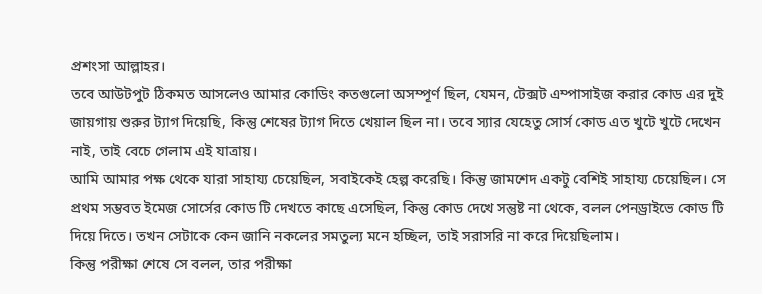প্রশংসা আল্লাহর।
তবে আউটপুট ঠিকমত আসলেও আমার কোডিং কতগুলো অসম্পূর্ণ ছিল, যেমন, টেক্সট এম্পাসাইজ করার কোড এর দুই জায়গায় শুরুর ট্যাগ দিয়েছি, কিন্তু শেষের ট্যাগ দিতে খেয়াল ছিল না। তবে স্যার যেহেতু সোর্স কোড এত খুটে খুটে দেখেন নাই, তাই বেচে গেলাম এই যাত্রায়।
আমি আমার পক্ষ থেকে যারা সাহায্য চেয়েছিল, সবাইকেই হেল্প করেছি। কিন্তু জামশেদ একটু বেশিই সাহায্য চেয়েছিল। সে প্রথম সম্ভবত ইমেজ সোর্সের কোড টি দেখতে কাছে এসেছিল, কিন্তু কোড দেখে সন্তুষ্ট না থেকে, বলল পেনড্রাইভে কোড টি দিয়ে দিতে। তখন সেটাকে কেন জানি নকলের সমতুল্য মনে হচ্ছিল, তাই সরাসরি না করে দিয়েছিলাম।
কিন্তু পরীক্ষা শেষে সে বলল, তার পরীক্ষা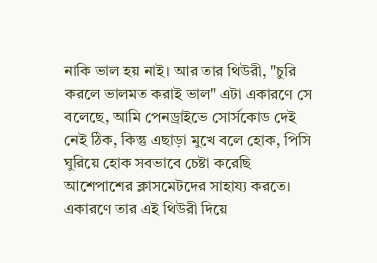নাকি ভাল হয় নাই। আর তার থিউরী, "চুরি করলে ভালমত করাই ভাল" এটা একারণে সে বলেছে, আমি পেনড্রাইভে সোর্সকোড দেই নেই ঠিক, কিন্তু এছাড়া মুখে বলে হোক, পিসি ঘুরিয়ে হোক সবভাবে চেষ্টা করেছি আশেপাশের ক্লাসমেটদের সাহায্য করতে। একারণে তার এই থিউরী দিয়ে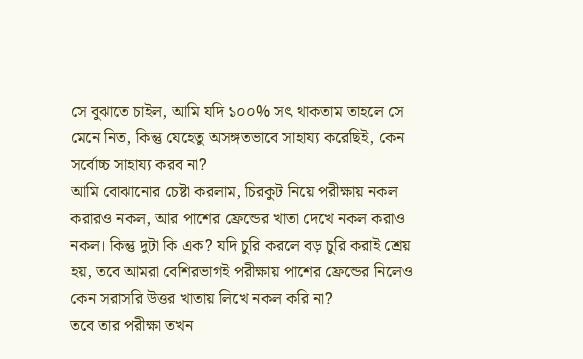সে বুঝাতে চাইল, আমি যদি ১০০% সৎ থাকতাম তাহলে সে মেনে নিত, কিন্তু যেহেতু অসঙ্গতভাবে সাহায্য করেছিই, কেন সর্বোচ্চ সাহায্য করব না?
আমি বোঝানোর চেষ্টা করলাম, চিরকুট নিয়ে পরীক্ষায় নকল করারও নকল, আর পাশের ফ্রেন্ডের খাতা দেখে নকল করাও নকল। কিন্তু দুটা কি এক? যদি চুরি করলে বড় চুরি করাই শ্রেয় হয়, তবে আমরা বেশিরভাগই পরীক্ষায় পাশের ফ্রেন্ডের নিলেও কেন সরাসরি উত্তর খাতায় লিখে নকল করি না?
তবে তার পরীক্ষা তখন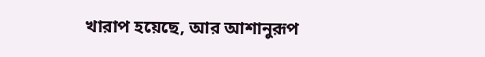খারাপ হয়েছে, আর আশানুরূপ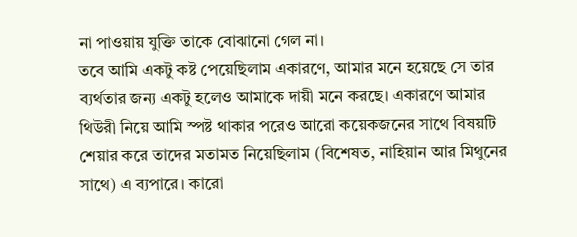না পাওয়ায় যুক্তি তাকে বোঝানো গেল না।
তবে আমি একটু কষ্ট পেয়েছিলাম একারণে, আমার মনে হয়েছে সে তার ব্যর্থতার জন্য একটু হলেও আমাকে দায়ী মনে করছে। একারণে আমার থিউরী নিয়ে আমি স্পষ্ট থাকার পরেও আরো কয়েকজনের সাথে বিষয়টি শেয়ার করে তাদের মতামত নিয়েছিলাম (বিশেষত, নাহিয়ান আর মিথুনের সাথে) এ ব্যপারে। কারো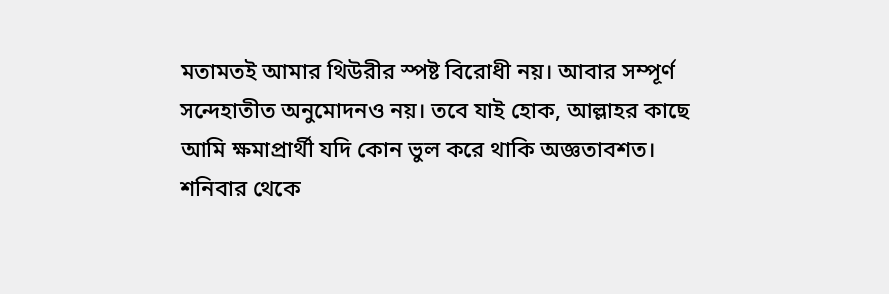মতামতই আমার থিউরীর স্পষ্ট বিরোধী নয়। আবার সম্পূর্ণ সন্দেহাতীত অনুমোদনও নয়। তবে যাই হোক, আল্লাহর কাছে আমি ক্ষমাপ্রার্থী যদি কোন ভুল করে থাকি অজ্ঞতাবশত।
শনিবার থেকে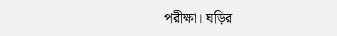পরীক্ষা। ঘড়ির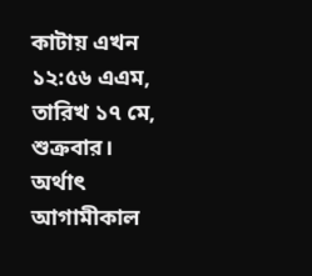কাটায় এখন ১২:৫৬ এএম, তারিখ ১৭ মে, শুক্রবার। অর্থাৎ আগামীকাল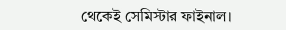থেকেই সেমিস্টার ফাইনাল।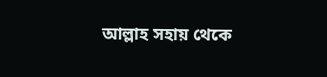আল্লাহ সহায় থেকে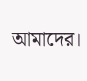আমাদের।